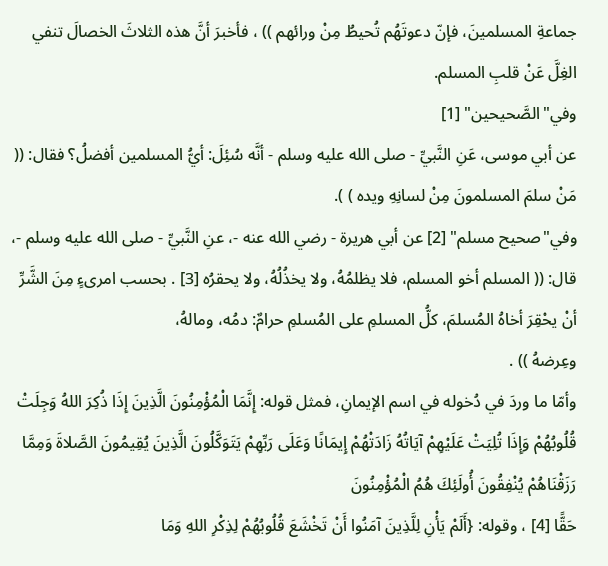جماعةِ المسلمينَ، فإنّ دعوتَهُم تُحيطُ مِنْ ورائهم )) ، فأخبرَ أنَّ هذه الثلاثَ الخصالَ تنفي الغِلَّ عَنْ قلبِ المسلم.
وفي"الصَّحيحين" [1]
عن أبي موسى، عَنِ النَّبيِّ - صلى الله عليه وسلم - أنَّه سُئِلَ: أيُّ المسلمين أفضلُ؟ فقال: (( مَنْ سلمَ المسلمونَ مِنْ لسانِهِ ويده ) ).
وفي"صحيح مسلم" [2] عن أبي هريرة - رضي الله عنه -، عنِ النَّبيِّ - صلى الله عليه وسلم -، قال: (( المسلم أخو المسلم، فلا يظلمُهُ، ولا يخذُلُهُ، ولا يحقرُه [3] . بحسب امرىءٍ مِنَ الشَّرِّ
أنْ يحْقِرَ أخاهُ المُسلمَ، كلُّ المسلمِ على المُسلمِ حرامٌ: دمُه، ومالهُ،
وعِرضهُ )) .
وأمّا ما وردَ في دُخوله في اسم الإيمانِ، فمثل قوله: إِنَّمَا الْمُؤْمِنُونَ الَّذِينَ إِذَا ذُكِرَ اللهُ وَجِلَتْ قُلُوبُهُمْ وَإِذَا تُلِيَتْ عَلَيْهِمْ آيَاتُهُ زَادَتْهُمْ إِيمَانًا وَعَلَى رَبِّهِمْ يَتَوَكَّلُونَ الَّذِينَ يُقِيمُونَ الصَّلاةَ وَمِمَّا رَزَقْنَاهُمْ يُنْفِقُونَ أُولَئِكَ هُمُ الْمُؤْمِنُونَ
حَقًّا [4] ، وقوله: {أَلَمْ يَأْنِ لِلَّذِينَ آمَنُوا أَنْ تَخْشَعَ قُلُوبُهُمْ لِذِكْرِ اللهِ وَمَا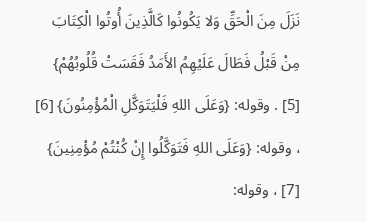نَزَلَ مِنَ الْحَقِّ وَلا يَكُونُوا كَالَّذِينَ أُوتُوا الْكِتَابَ مِنْ قَبْلُ فَطَالَ عَلَيْهِمُ الأَمَدُ فَقَسَتْ قُلُوبُهُمْ} [5] . وقوله: {وَعَلَى اللهِ فَلْيَتَوَكَّلِ الْمُؤْمِنُونَ} [6] ، وقوله: {وَعَلَى اللهِ فَتَوَكَّلُوا إِنْ كُنْتُمْ مُؤْمِنِينَ} [7] ، وقوله: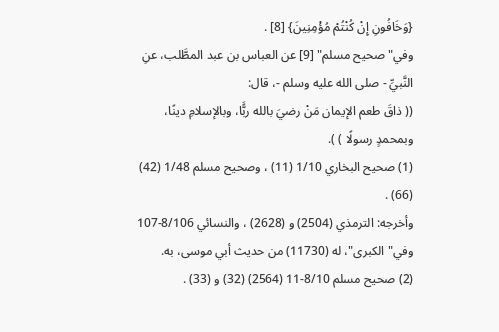{وَخَافُونِ إِنْ كُنْتُمْ مُؤْمِنِينَ} [8] .
وفي"صحيح مسلم" [9] عن العباس بن عبد المطَّلب، عنِ النَّبيِّ - صلى الله عليه وسلم -، قال:
(( ذاقَ طعم الإيمان مَنْ رضيَ بالله ربًَّا، وبالإسلامِ دينًا، وبمحمدٍ رسولًا ) ).
(1) صحيح البخاري 1/10 (11) ، وصحيح مسلم 1/48 (42) (66) .
وأخرجه: الترمذي (2504) و (2628) ، والنسائي 8/106-107 وفي"الكبرى"، له (11730) من حديث أبي موسى، به.
(2) صحيح مسلم 8/10-11 (2564) (32) و (33) .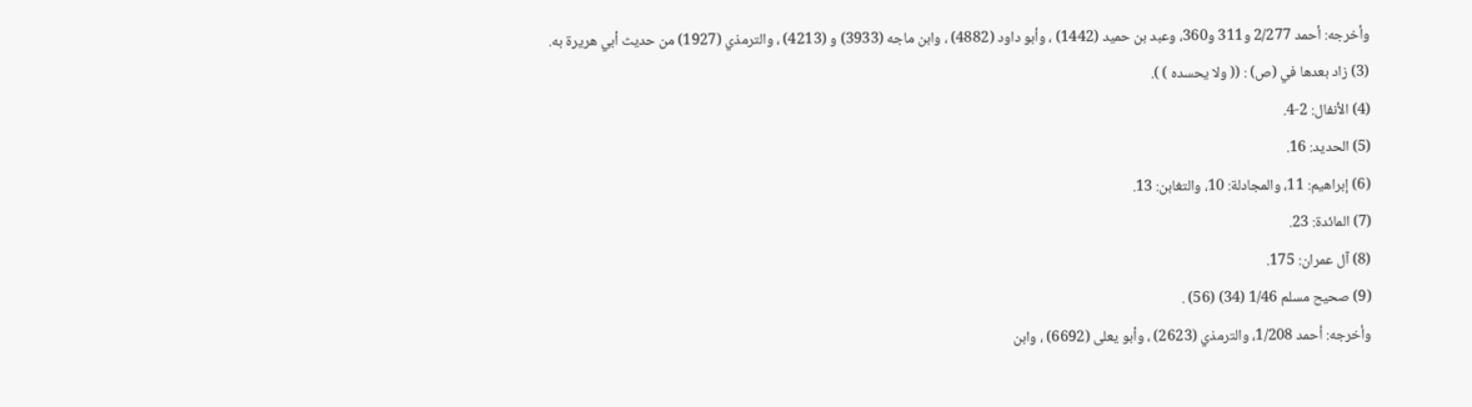وأخرجه: أحمد 2/277 و311 و360، وعبد بن حميد (1442) ، وأبو داود (4882) ، وابن ماجه (3933) و (4213) ، والترمذي (1927) من حديث أبي هريرة به.
(3) زاد بعدها في (ص) : (( ولا يحسده ) ).
(4) الأنفال: 2-4.
(5) الحديد: 16.
(6) إبراهيم: 11، والمجادلة: 10، والتغابن: 13.
(7) المائدة: 23.
(8) آل عمران: 175.
(9) صحيح مسلم 1/46 (34) (56) .
وأخرجه: أحمد 1/208، والترمذي (2623) ، وأبو يعلى (6692) ، وابن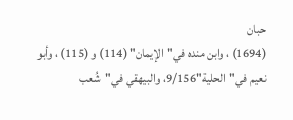حبان
(1694) ، وابن منده في"الإيمان" (114) و (115) ، وأبو نعيم في"الحلية"9/156، والبيهقي في"شُعب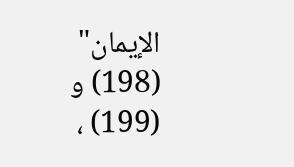الإيمان" (198) و (199) ،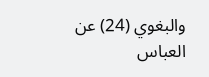والبغوي (24) عن العباس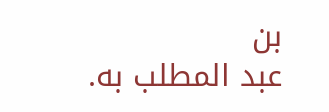بن
عبد المطلب به.